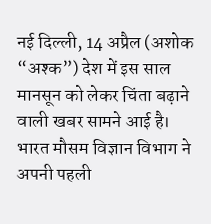नई दिल्ली, 14 अप्रैल (अशोक “अश्क”) देश में इस साल मानसून को लेकर चिंता बढ़ाने वाली खबर सामने आई है। भारत मौसम विज्ञान विभाग ने अपनी पहली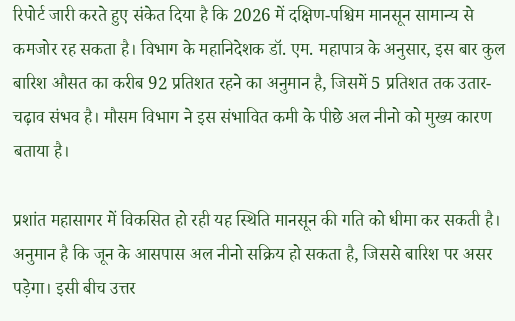रिपोर्ट जारी करते हुए संकेत दिया है कि 2026 में दक्षिण-पश्चिम मानसून सामान्य से कमजोर रह सकता है। विभाग के महानिदेशक डॉ. एम. महापात्र के अनुसार, इस बार कुल बारिश औसत का करीब 92 प्रतिशत रहने का अनुमान है, जिसमें 5 प्रतिशत तक उतार-चढ़ाव संभव है। मौसम विभाग ने इस संभावित कमी के पीछे अल नीनो को मुख्य कारण बताया है।

प्रशांत महासागर में विकसित हो रही यह स्थिति मानसून की गति को धीमा कर सकती है। अनुमान है कि जून के आसपास अल नीनो सक्रिय हो सकता है, जिससे बारिश पर असर पड़ेगा। इसी बीच उत्तर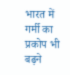भारत में गर्मी का प्रकोप भी बढ़ने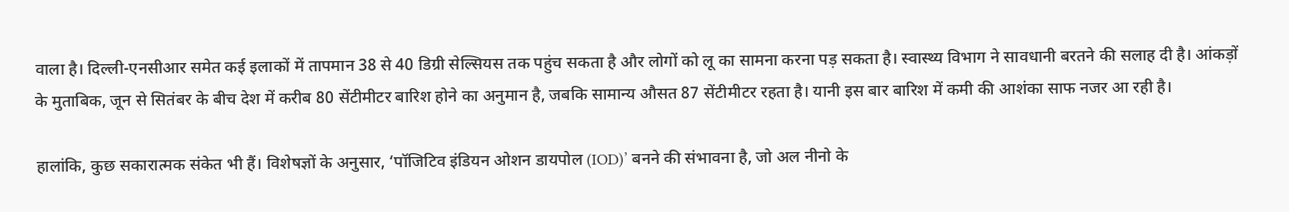वाला है। दिल्ली-एनसीआर समेत कई इलाकों में तापमान 38 से 40 डिग्री सेल्सियस तक पहुंच सकता है और लोगों को लू का सामना करना पड़ सकता है। स्वास्थ्य विभाग ने सावधानी बरतने की सलाह दी है। आंकड़ों के मुताबिक, जून से सितंबर के बीच देश में करीब 80 सेंटीमीटर बारिश होने का अनुमान है, जबकि सामान्य औसत 87 सेंटीमीटर रहता है। यानी इस बार बारिश में कमी की आशंका साफ नजर आ रही है।

हालांकि, कुछ सकारात्मक संकेत भी हैं। विशेषज्ञों के अनुसार, ‘पॉजिटिव इंडियन ओशन डायपोल (IOD)’ बनने की संभावना है, जो अल नीनो के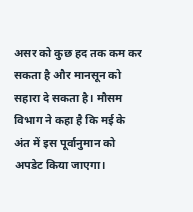असर को कुछ हद तक कम कर सकता है और मानसून को सहारा दे सकता है। मौसम विभाग ने कहा है कि मई के अंत में इस पूर्वानुमान को अपडेट किया जाएगा।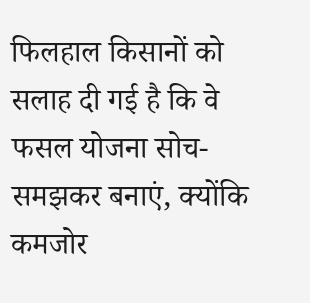फिलहाल किसानों को सलाह दी गई है कि वे फसल योजना सोच-समझकर बनाएं, क्योंकि कमजोर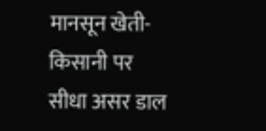मानसून खेती-किसानी पर सीधा असर डाल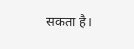सकता है।